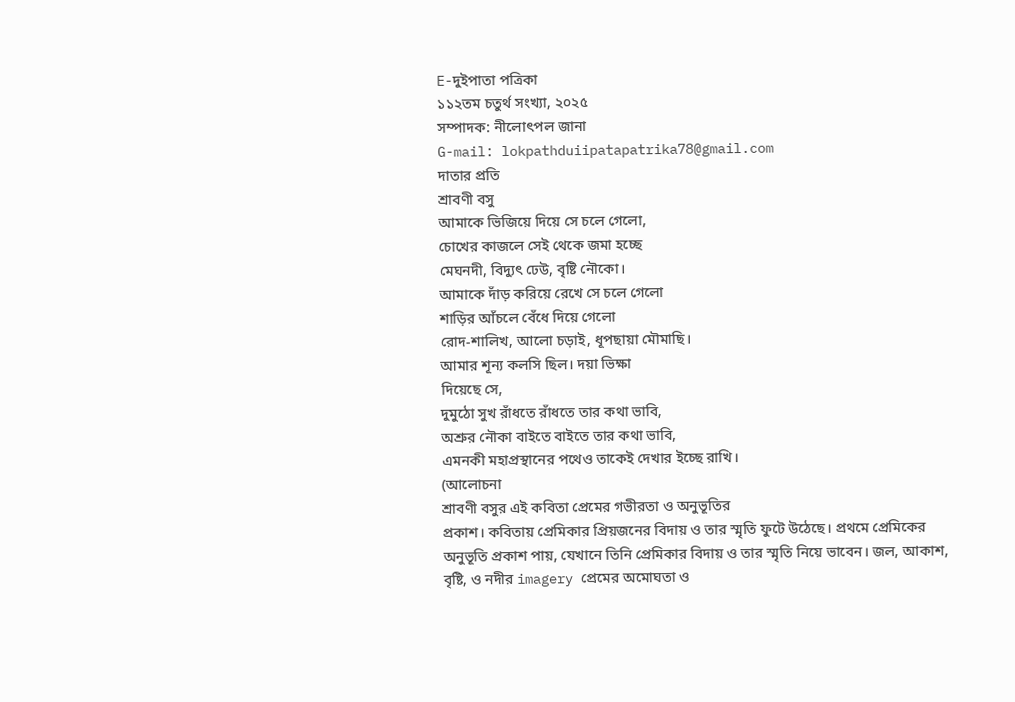E-দুইপাতা পত্রিকা
১১২তম চতুর্থ সংখ্যা, ২০২৫
সম্পাদক: নীলোৎপল জানা
G-mail: lokpathduiipatapatrika78@gmail.com
দাতার প্রতি
শ্রাবণী বসু
আমাকে ভিজিয়ে দিয়ে সে চলে গেলো,
চোখের কাজলে সেই থেকে জমা হচ্ছে
মেঘনদী, বিদ্যুৎ ঢেউ, বৃষ্টি নৌকো।
আমাকে দাঁড় করিয়ে রেখে সে চলে গেলো
শাড়ির আঁচলে বেঁধে দিয়ে গেলো
রোদ-শালিখ, আলো চড়াই, ধূপছায়া মৌমাছি।
আমার শূন্য কলসি ছিল। দয়া ভিক্ষা
দিয়েছে সে,
দুমুঠো সুখ রাঁধতে রাঁধতে তার কথা ভাবি,
অশ্রুর নৌকা বাইতে বাইতে তার কথা ভাবি,
এমনকী মহাপ্রস্থানের পথেও তাকেই দেখার ইচ্ছে রাখি।
(আলোচনা
শ্রাবণী বসুর এই কবিতা প্রেমের গভীরতা ও অনুভূতির
প্রকাশ। কবিতায় প্রেমিকার প্রিয়জনের বিদায় ও তার স্মৃতি ফুটে উঠেছে। প্রথমে প্রেমিকের
অনুভূতি প্রকাশ পায়, যেখানে তিনি প্রেমিকার বিদায় ও তার স্মৃতি নিয়ে ভাবেন। জল, আকাশ,
বৃষ্টি, ও নদীর imagery প্রেমের অমোঘতা ও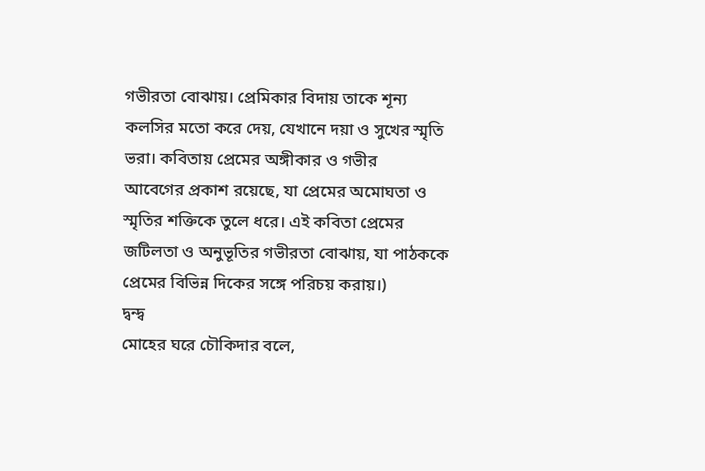গভীরতা বোঝায়। প্রেমিকার বিদায় তাকে শূন্য
কলসির মতো করে দেয়, যেখানে দয়া ও সুখের স্মৃতি ভরা। কবিতায় প্রেমের অঙ্গীকার ও গভীর
আবেগের প্রকাশ রয়েছে, যা প্রেমের অমোঘতা ও স্মৃতির শক্তিকে তুলে ধরে। এই কবিতা প্রেমের
জটিলতা ও অনুভূতির গভীরতা বোঝায়, যা পাঠককে প্রেমের বিভিন্ন দিকের সঙ্গে পরিচয় করায়।)
দ্বন্দ্ব
মোহের ঘরে চৌকিদার বলে,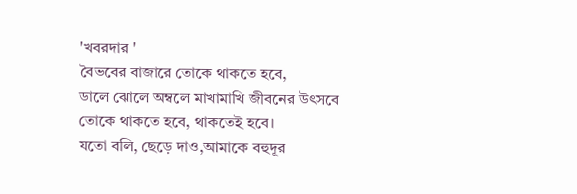'খবরদার '
বৈভবের বাজারে তোকে থাকতে হবে,
ডালে ঝোলে অম্বলে মাখামাখি জীবনের উৎসবে
তোকে থাকতে হবে, থাকতেই হবে।
যতো বলি, ছেড়ে দাও,আমাকে বহুদূর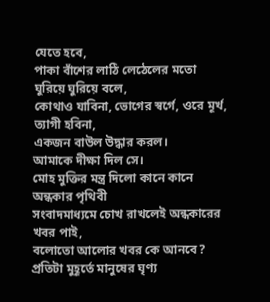যেতে হবে,
পাকা বাঁশের লাঠি লেঠেলের মতো ঘুরিয়ে ঘুরিয়ে বলে,
কোথাও যাবিনা, ভোগের স্বর্গে, ওরে মূর্খ, ত্যাগী হবিনা,
একজন বাউল উদ্ধার করল।
আমাকে দীক্ষা দিল সে।
মোহ মুক্তির মন্ত্র দিলো কানে কানে
অন্ধকার পৃথিবী
সংবাদমাধ্যমে চোখ রাখলেই অন্ধকারের খবর পাই,
বলোতো আলোর খবর কে আনবে?
প্রতিটা মুহূর্তে মানুষের ঘৃণ্য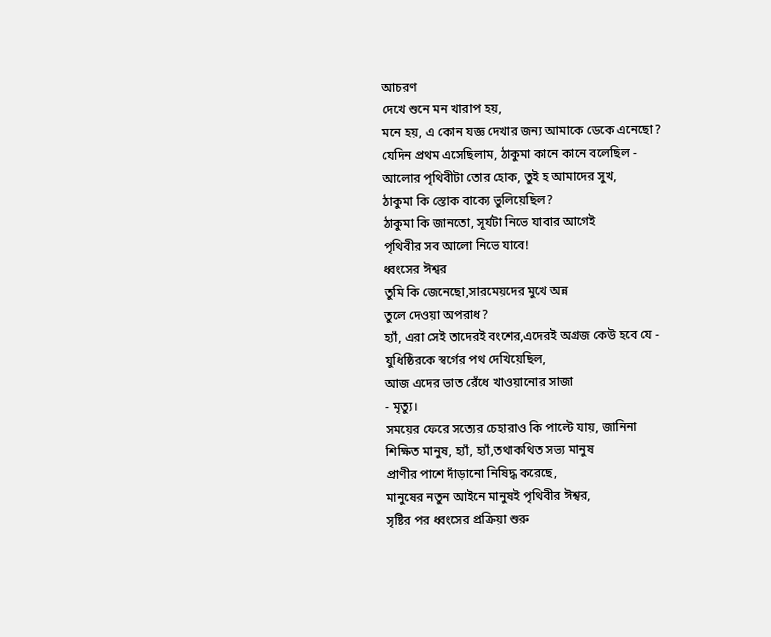আচরণ
দেখে শুনে মন খারাপ হয়,
মনে হয়, এ কোন যজ্ঞ দেখার জন্য আমাকে ডেকে এনেছো?
যেদিন প্রথম এসেছিলাম, ঠাকুমা কানে কানে বলেছিল -
আলোর পৃথিবীটা তোর হোক, তুই হ আমাদের সুখ,
ঠাকুমা কি স্তোক বাক্যে ভুলিয়েছিল?
ঠাকুমা কি জানতো, সূর্যটা নিভে যাবার আগেই
পৃথিবীর সব আলো নিভে যাবে!
ধ্বংসের ঈশ্বর
তুমি কি জেনেছো,সারমেয়দের মুখে অন্ন
তুলে দেওয়া অপরাধ?
হ্যাঁ, এরা সেই তাদেরই বংশের,এদেরই অগ্রজ কেউ হবে যে -
যুধিষ্ঠিরকে স্বর্গের পথ দেখিয়েছিল,
আজ এদের ভাত রেঁধে খাওয়ানোর সাজা
- মৃত্যু।
সময়ের ফেরে সত্যের চেহারাও কি পাল্টে যায়, জানিনা
শিক্ষিত মানুষ, হ্যাঁ, হ্যাঁ,তথাকথিত সভ্য মানুষ
প্রাণীর পাশে দাঁড়ানো নিষিদ্ধ করেছে,
মানুষের নতুন আইনে মানুষই পৃথিবীর ঈশ্বর,
সৃষ্টির পর ধ্বংসের প্রক্রিয়া শুরু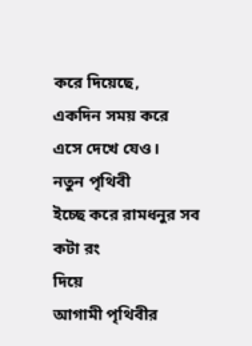করে দিয়েছে,
একদিন সময় করে এসে দেখে যেও।
নতুন পৃথিবী
ইচ্ছে করে রামধনুর সব কটা রং
দিয়ে
আগামী পৃথিবীর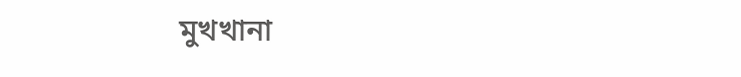মুখখানা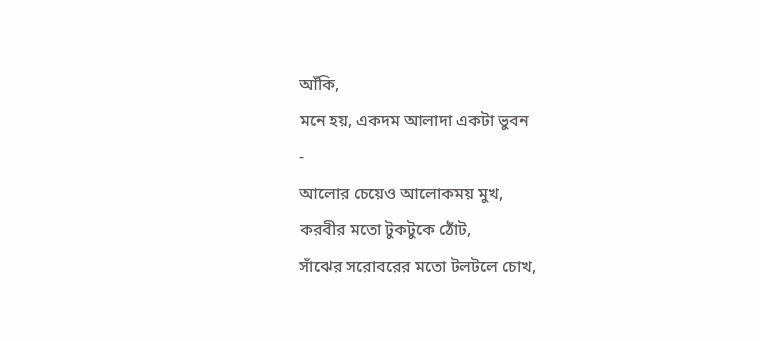আঁকি,
মনে হয়, একদম আলাদা একটা ভুবন
-
আলোর চেয়েও আলোকময় মুখ,
করবীর মতো টুকটুকে ঠোঁট,
সাঁঝের সরোবরের মতো টলটলে চোখ,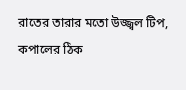রাতের তারার মতো উজ্জ্বল টিপ,
কপালের ঠিক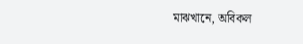মাঝখানে, অবিকল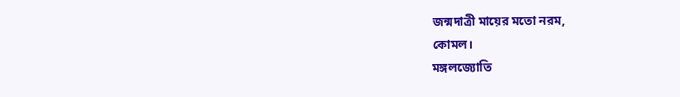জন্মদাত্রী মায়ের মতো নরম,
কোমল।
মঙ্গলজ্যোতি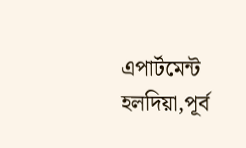এপার্টমেন্ট
হলদিয়া,পূর্ব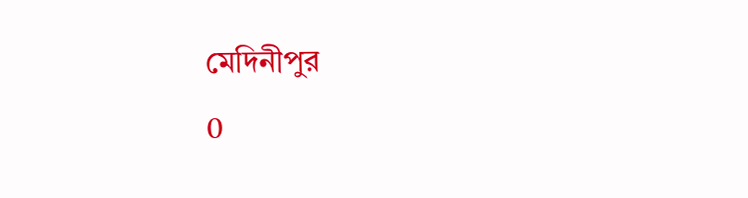মেদিনীপুর
0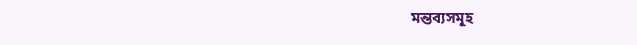মন্তব্যসমূহ